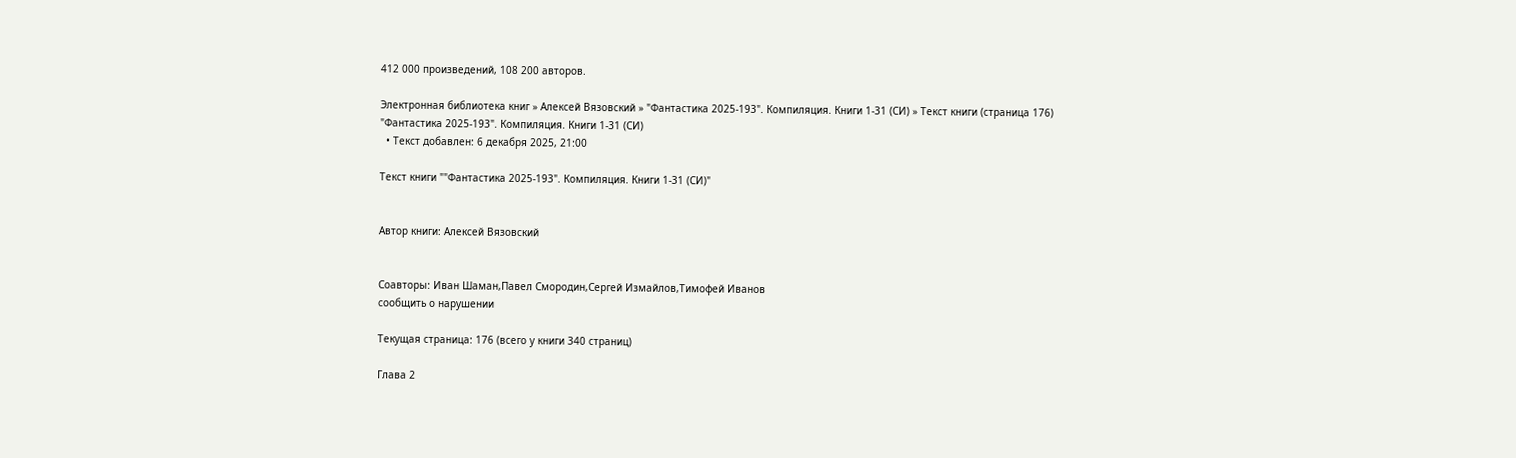412 000 произведений, 108 200 авторов.

Электронная библиотека книг » Алексей Вязовский » "Фантастика 2025-193". Компиляция. Книги 1-31 (СИ) » Текст книги (страница 176)
"Фантастика 2025-193". Компиляция. Книги 1-31 (СИ)
  • Текст добавлен: 6 декабря 2025, 21:00

Текст книги ""Фантастика 2025-193". Компиляция. Книги 1-31 (СИ)"


Автор книги: Алексей Вязовский


Соавторы: Иван Шаман,Павел Смородин,Сергей Измайлов,Тимофей Иванов
сообщить о нарушении

Текущая страница: 176 (всего у книги 340 страниц)

Глава 2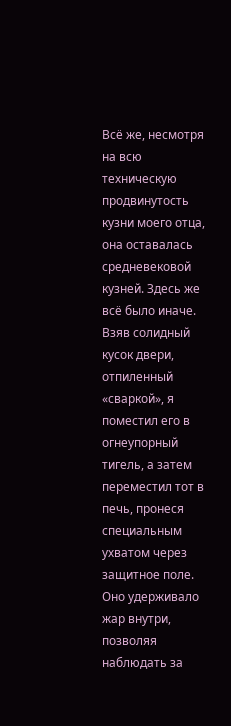Всё же, несмотря на всю техническую продвинутость кузни моего отца, она оставалась средневековой кузней. Здесь же всё было иначе. Взяв солидный кусок двери, отпиленный «сваркой», я поместил его в огнеупорный тигель, а затем переместил тот в печь, пронеся специальным ухватом через защитное поле. Оно удерживало жар внутри, позволяя наблюдать за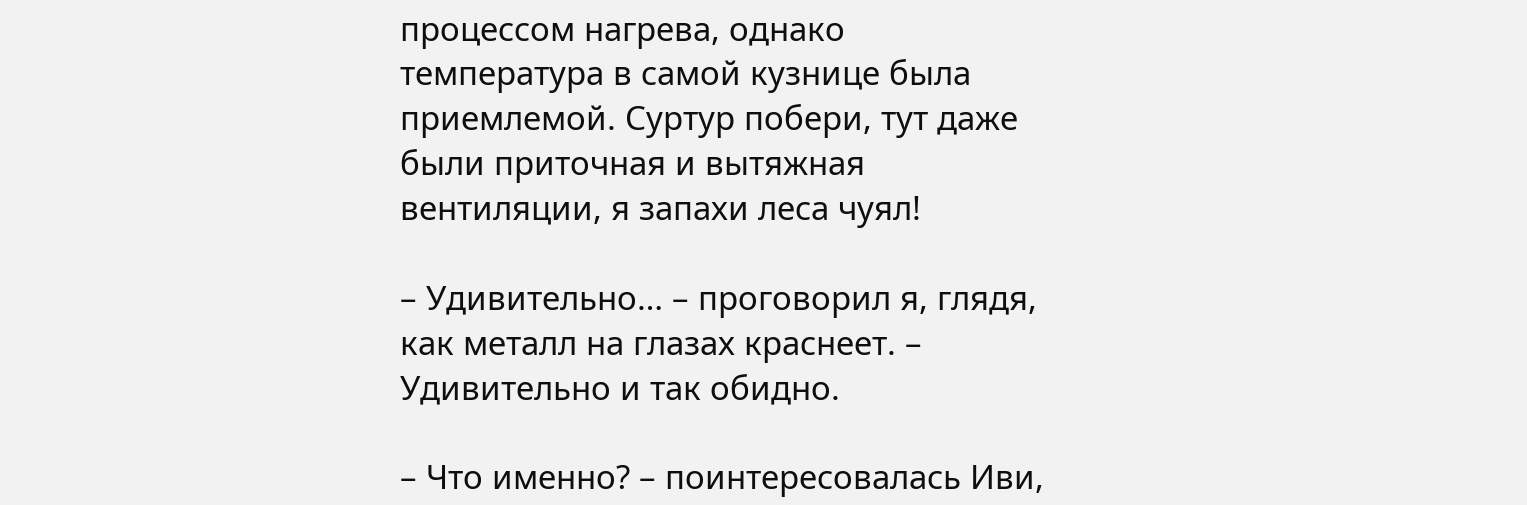процессом нагрева, однако температура в самой кузнице была приемлемой. Суртур побери, тут даже были приточная и вытяжная вентиляции, я запахи леса чуял!

– Удивительно… – проговорил я, глядя, как металл на глазах краснеет. – Удивительно и так обидно.

– Что именно? – поинтересовалась Иви,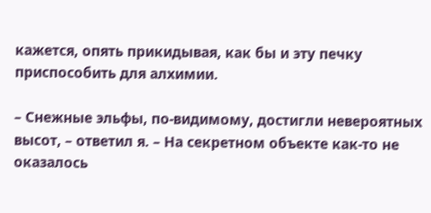кажется, опять прикидывая, как бы и эту печку приспособить для алхимии.

– Снежные эльфы, по-видимому, достигли невероятных высот, – ответил я. – На секретном объекте как-то не оказалось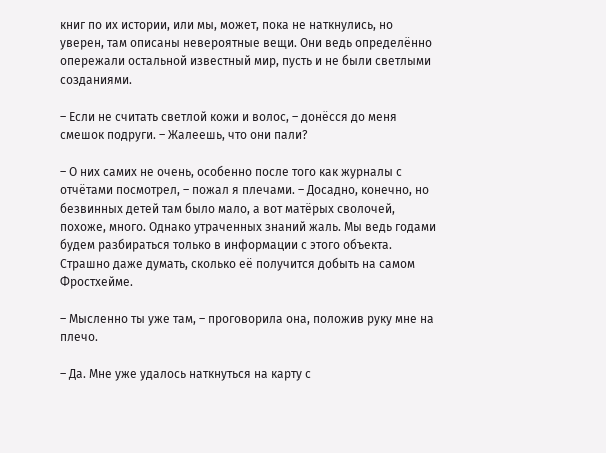книг по их истории, или мы, может, пока не наткнулись, но уверен, там описаны невероятные вещи. Они ведь определённо опережали остальной известный мир, пусть и не были светлыми созданиями.

– Если не считать светлой кожи и волос, – донёсся до меня смешок подруги. – Жалеешь, что они пали?

– О них самих не очень, особенно после того как журналы с отчётами посмотрел, – пожал я плечами. – Досадно, конечно, но безвинных детей там было мало, а вот матёрых сволочей, похоже, много. Однако утраченных знаний жаль. Мы ведь годами будем разбираться только в информации с этого объекта. Страшно даже думать, сколько её получится добыть на самом Фростхейме.

– Мысленно ты уже там, – проговорила она, положив руку мне на плечо.

– Да. Мне уже удалось наткнуться на карту с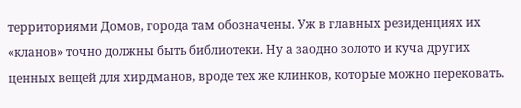территориями Домов, города там обозначены. Уж в главных резиденциях их «кланов» точно должны быть библиотеки. Ну а заодно золото и куча других ценных вещей для хирдманов, вроде тех же клинков, которые можно перековать.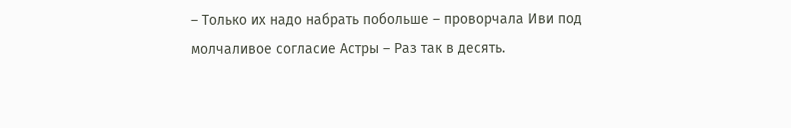– Только их надо набрать побольше – проворчала Иви под молчаливое согласие Астры – Раз так в десять.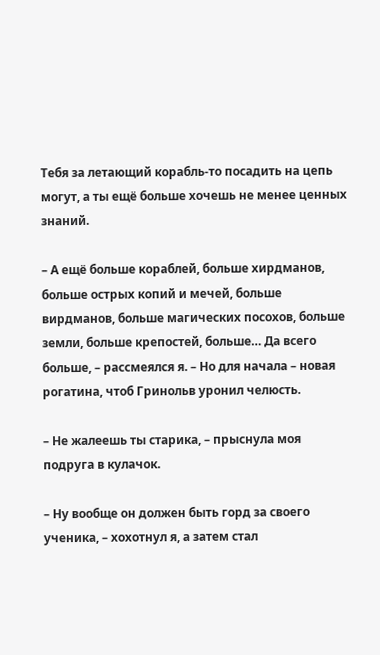Тебя за летающий корабль-то посадить на цепь могут, а ты ещё больше хочешь не менее ценных знаний.

– А ещё больше кораблей, больше хирдманов, больше острых копий и мечей, больше вирдманов, больше магических посохов, больше земли, больше крепостей, больше… Да всего больше, – рассмеялся я. – Но для начала – новая рогатина, чтоб Гринольв уронил челюсть.

– Не жалеешь ты старика, – прыснула моя подруга в кулачок.

– Ну вообще он должен быть горд за своего ученика, – хохотнул я, а затем стал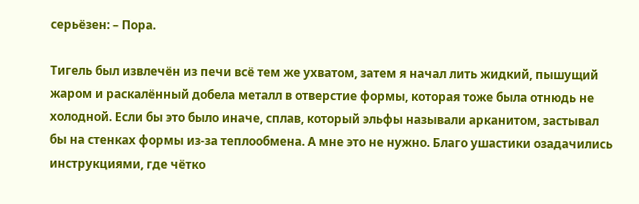серьёзен: – Пора.

Тигель был извлечён из печи всё тем же ухватом, затем я начал лить жидкий, пышущий жаром и раскалённый добела металл в отверстие формы, которая тоже была отнюдь не холодной. Если бы это было иначе, сплав, который эльфы называли арканитом, застывал бы на стенках формы из-за теплообмена. А мне это не нужно. Благо ушастики озадачились инструкциями, где чётко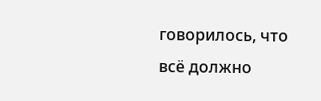говорилось, что всё должно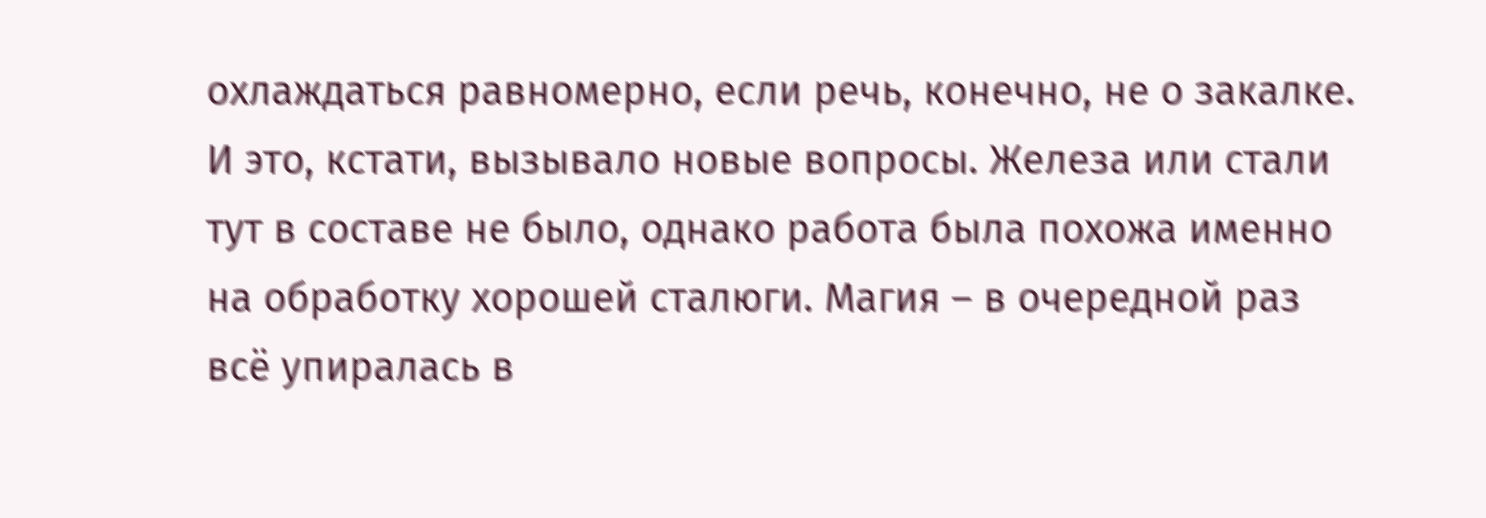охлаждаться равномерно, если речь, конечно, не о закалке. И это, кстати, вызывало новые вопросы. Железа или стали тут в составе не было, однако работа была похожа именно на обработку хорошей сталюги. Магия – в очередной раз всё упиралась в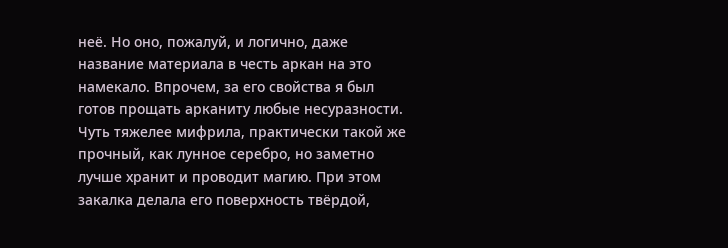неё. Но оно, пожалуй, и логично, даже название материала в честь аркан на это намекало. Впрочем, за его свойства я был готов прощать арканиту любые несуразности. Чуть тяжелее мифрила, практически такой же прочный, как лунное серебро, но заметно лучше хранит и проводит магию. При этом закалка делала его поверхность твёрдой,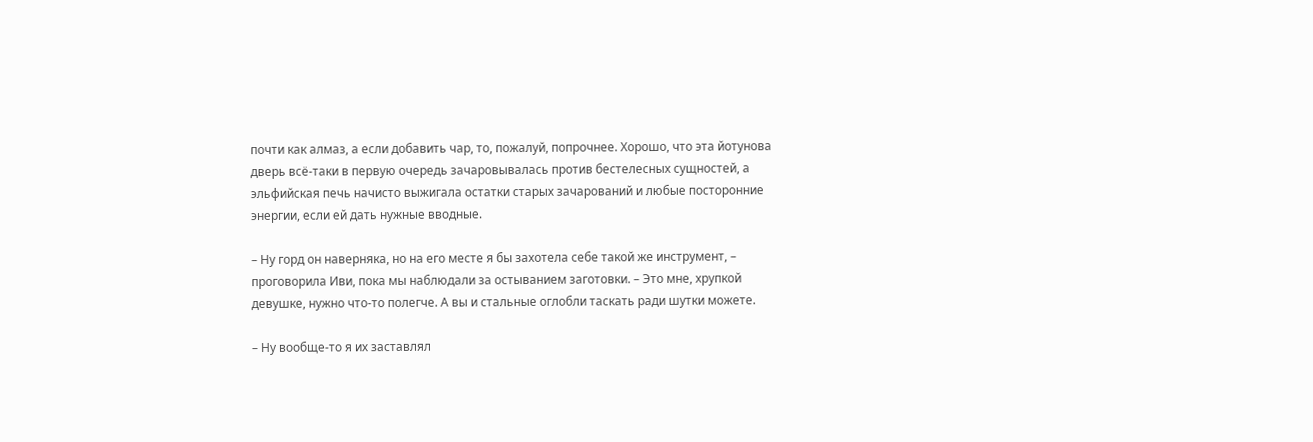почти как алмаз, а если добавить чар, то, пожалуй, попрочнее. Хорошо, что эта йотунова дверь всё-таки в первую очередь зачаровывалась против бестелесных сущностей, а эльфийская печь начисто выжигала остатки старых зачарований и любые посторонние энергии, если ей дать нужные вводные.

– Ну горд он наверняка, но на его месте я бы захотела себе такой же инструмент, – проговорила Иви, пока мы наблюдали за остыванием заготовки. – Это мне, хрупкой девушке, нужно что-то полегче. А вы и стальные оглобли таскать ради шутки можете.

– Ну вообще-то я их заставлял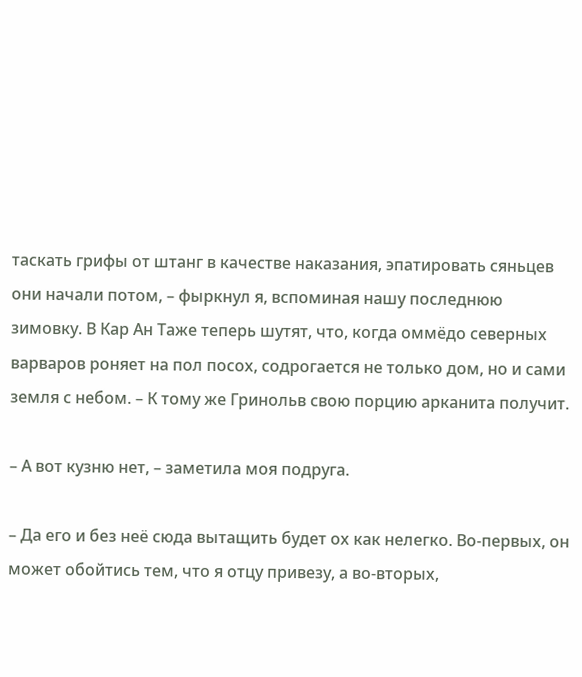таскать грифы от штанг в качестве наказания, эпатировать сяньцев они начали потом, – фыркнул я, вспоминая нашу последнюю зимовку. В Кар Ан Таже теперь шутят, что, когда оммёдо северных варваров роняет на пол посох, содрогается не только дом, но и сами земля с небом. – К тому же Гринольв свою порцию арканита получит.

– А вот кузню нет, – заметила моя подруга.

– Да его и без неё сюда вытащить будет ох как нелегко. Во-первых, он может обойтись тем, что я отцу привезу, а во-вторых,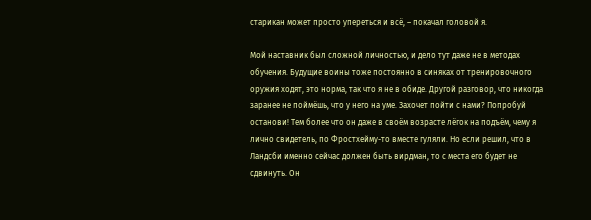старикан может просто упереться и всё, – покачал головой я.

Мой наставник был сложной личностью, и дело тут даже не в методах обучения. Будущие воины тоже постоянно в синяках от тренировочного оружия ходят, это норма, так что я не в обиде. Другой разговор, что никогда заранее не поймёшь, что у него на уме. Захочет пойти с нами? Попробуй останови! Тем более что он даже в своём возрасте лёгок на подъём, чему я лично свидетель, по Фростхейму-то вместе гуляли. Но если решил, что в Ландсби именно сейчас должен быть вирдман, то с места его будет не сдвинуть. Он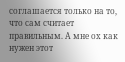соглашается только на то, что сам считает правильным. А мне ох как нужен этот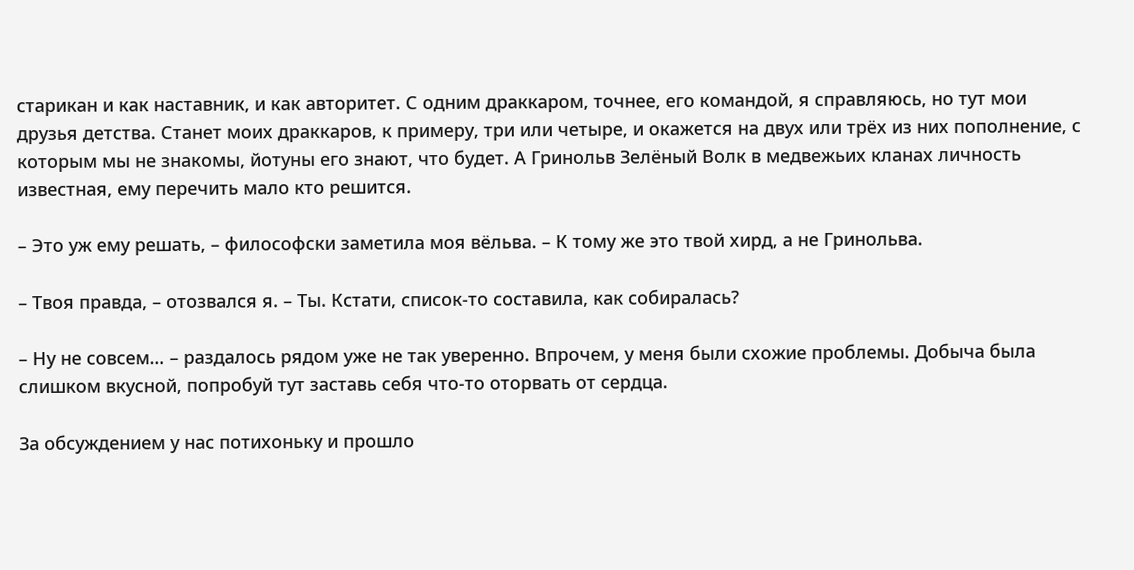старикан и как наставник, и как авторитет. С одним драккаром, точнее, его командой, я справляюсь, но тут мои друзья детства. Станет моих драккаров, к примеру, три или четыре, и окажется на двух или трёх из них пополнение, с которым мы не знакомы, йотуны его знают, что будет. А Гринольв Зелёный Волк в медвежьих кланах личность известная, ему перечить мало кто решится.

– Это уж ему решать, – философски заметила моя вёльва. – К тому же это твой хирд, а не Гринольва.

– Твоя правда, – отозвался я. – Ты. Кстати, список-то составила, как собиралась?

– Ну не совсем… – раздалось рядом уже не так уверенно. Впрочем, у меня были схожие проблемы. Добыча была слишком вкусной, попробуй тут заставь себя что-то оторвать от сердца.

За обсуждением у нас потихоньку и прошло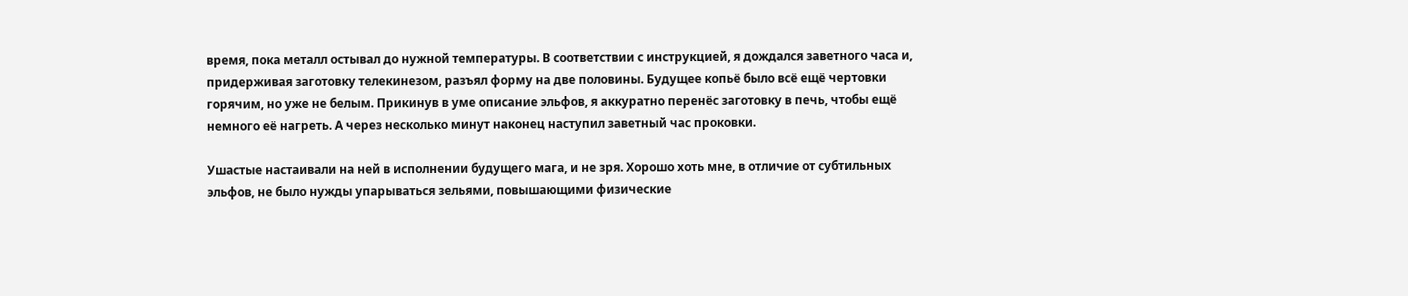время, пока металл остывал до нужной температуры. В соответствии с инструкцией, я дождался заветного часа и, придерживая заготовку телекинезом, разъял форму на две половины. Будущее копьё было всё ещё чертовки горячим, но уже не белым. Прикинув в уме описание эльфов, я аккуратно перенёс заготовку в печь, чтобы ещё немного её нагреть. А через несколько минут наконец наступил заветный час проковки.

Ушастые настаивали на ней в исполнении будущего мага, и не зря. Хорошо хоть мне, в отличие от субтильных эльфов, не было нужды упарываться зельями, повышающими физические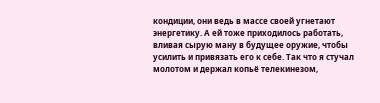кондиции, они ведь в массе своей угнетают энергетику. А ей тоже приходилось работать, вливая сырую ману в будущее оружие, чтобы усилить и привязать его к себе. Так что я стучал молотом и держал копьё телекинезом,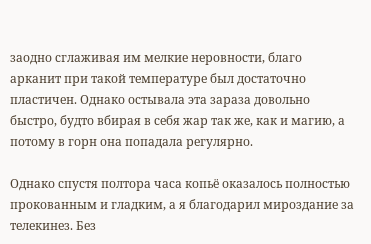заодно сглаживая им мелкие неровности, благо арканит при такой температуре был достаточно пластичен. Однако остывала эта зараза довольно быстро, будто вбирая в себя жар так же, как и магию, а потому в горн она попадала регулярно.

Однако спустя полтора часа копьё оказалось полностью прокованным и гладким, а я благодарил мироздание за телекинез. Без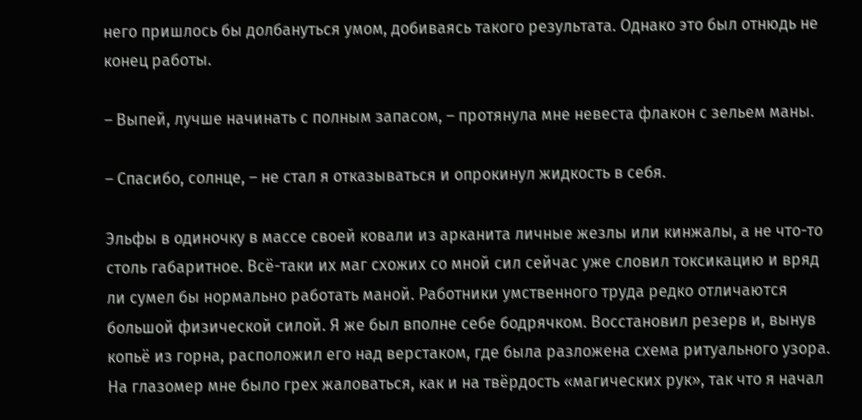него пришлось бы долбануться умом, добиваясь такого результата. Однако это был отнюдь не конец работы.

– Выпей, лучше начинать с полным запасом, – протянула мне невеста флакон с зельем маны.

– Спасибо, солнце, – не стал я отказываться и опрокинул жидкость в себя.

Эльфы в одиночку в массе своей ковали из арканита личные жезлы или кинжалы, а не что-то столь габаритное. Всё-таки их маг схожих со мной сил сейчас уже словил токсикацию и вряд ли сумел бы нормально работать маной. Работники умственного труда редко отличаются большой физической силой. Я же был вполне себе бодрячком. Восстановил резерв и, вынув копьё из горна, расположил его над верстаком, где была разложена схема ритуального узора. На глазомер мне было грех жаловаться, как и на твёрдость «магических рук», так что я начал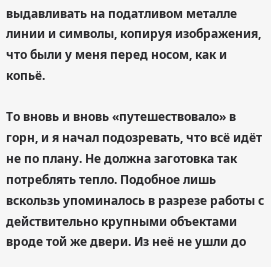выдавливать на податливом металле линии и символы, копируя изображения, что были у меня перед носом, как и копьё.

То вновь и вновь «путешествовало» в горн, и я начал подозревать, что всё идёт не по плану. Не должна заготовка так потреблять тепло. Подобное лишь вскользь упоминалось в разрезе работы с действительно крупными объектами вроде той же двери. Из неё не ушли до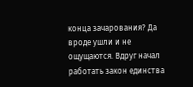конца зачарования? Да вроде ушли и не ощущаются. Вдруг начал работать закон единства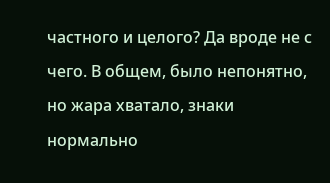частного и целого? Да вроде не с чего. В общем, было непонятно, но жара хватало, знаки нормально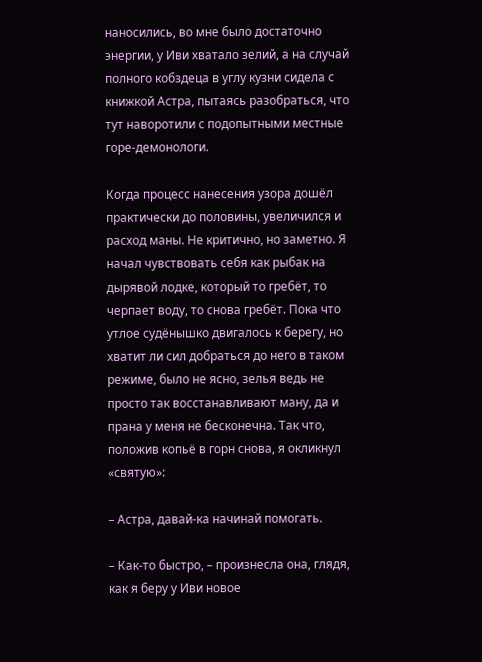наносились, во мне было достаточно энергии, у Иви хватало зелий, а на случай полного кобздеца в углу кузни сидела с книжкой Астра, пытаясь разобраться, что тут наворотили с подопытными местные горе-демонологи.

Когда процесс нанесения узора дошёл практически до половины, увеличился и расход маны. Не критично, но заметно. Я начал чувствовать себя как рыбак на дырявой лодке, который то гребёт, то черпает воду, то снова гребёт. Пока что утлое судёнышко двигалось к берегу, но хватит ли сил добраться до него в таком режиме, было не ясно, зелья ведь не просто так восстанавливают ману, да и прана у меня не бесконечна. Так что, положив копьё в горн снова, я окликнул «святую»:

– Астра, давай-ка начинай помогать.

– Как-то быстро, – произнесла она, глядя, как я беру у Иви новое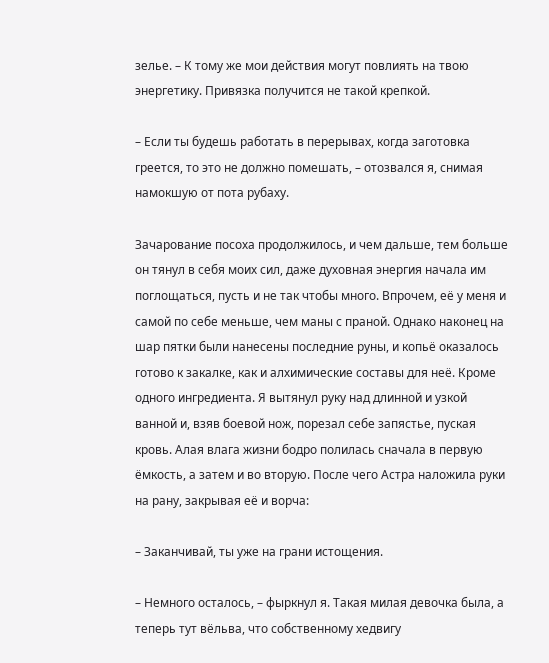зелье. – К тому же мои действия могут повлиять на твою энергетику. Привязка получится не такой крепкой.

– Если ты будешь работать в перерывах, когда заготовка греется, то это не должно помешать, – отозвался я, снимая намокшую от пота рубаху.

Зачарование посоха продолжилось, и чем дальше, тем больше он тянул в себя моих сил, даже духовная энергия начала им поглощаться, пусть и не так чтобы много. Впрочем, её у меня и самой по себе меньше, чем маны с праной. Однако наконец на шар пятки были нанесены последние руны, и копьё оказалось готово к закалке, как и алхимические составы для неё. Кроме одного ингредиента. Я вытянул руку над длинной и узкой ванной и, взяв боевой нож, порезал себе запястье, пуская кровь. Алая влага жизни бодро полилась сначала в первую ёмкость, а затем и во вторую. После чего Астра наложила руки на рану, закрывая её и ворча:

– Заканчивай, ты уже на грани истощения.

– Немного осталось, – фыркнул я. Такая милая девочка была, а теперь тут вёльва, что собственному хедвигу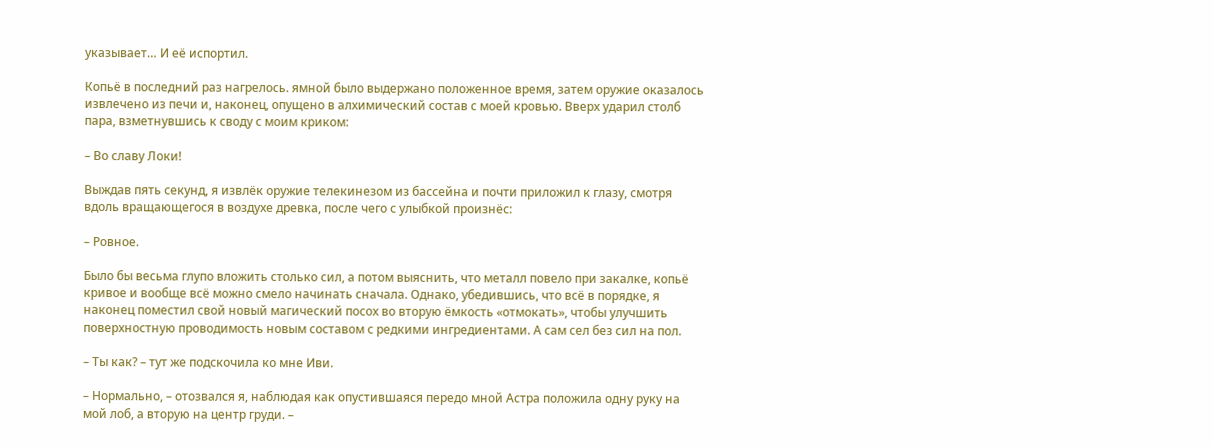указывает… И её испортил.

Копьё в последний раз нагрелось. ямной было выдержано положенное время, затем оружие оказалось извлечено из печи и, наконец, опущено в алхимический состав с моей кровью. Вверх ударил столб пара, взметнувшись к своду с моим криком:

– Во славу Локи!

Выждав пять секунд, я извлёк оружие телекинезом из бассейна и почти приложил к глазу, смотря вдоль вращающегося в воздухе древка, после чего с улыбкой произнёс:

– Ровное.

Было бы весьма глупо вложить столько сил, а потом выяснить, что металл повело при закалке, копьё кривое и вообще всё можно смело начинать сначала. Однако, убедившись, что всё в порядке, я наконец поместил свой новый магический посох во вторую ёмкость «отмокать», чтобы улучшить поверхностную проводимость новым составом с редкими ингредиентами. А сам сел без сил на пол.

– Ты как? – тут же подскочила ко мне Иви.

– Нормально, – отозвался я, наблюдая как опустившаяся передо мной Астра положила одну руку на мой лоб, а вторую на центр груди. –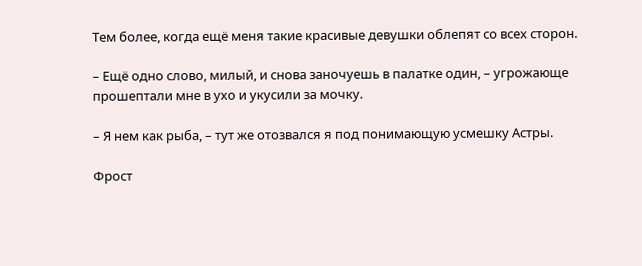Тем более, когда ещё меня такие красивые девушки облепят со всех сторон.

– Ещё одно слово, милый, и снова заночуешь в палатке один, – угрожающе прошептали мне в ухо и укусили за мочку.

– Я нем как рыба, – тут же отозвался я под понимающую усмешку Астры.

Фрост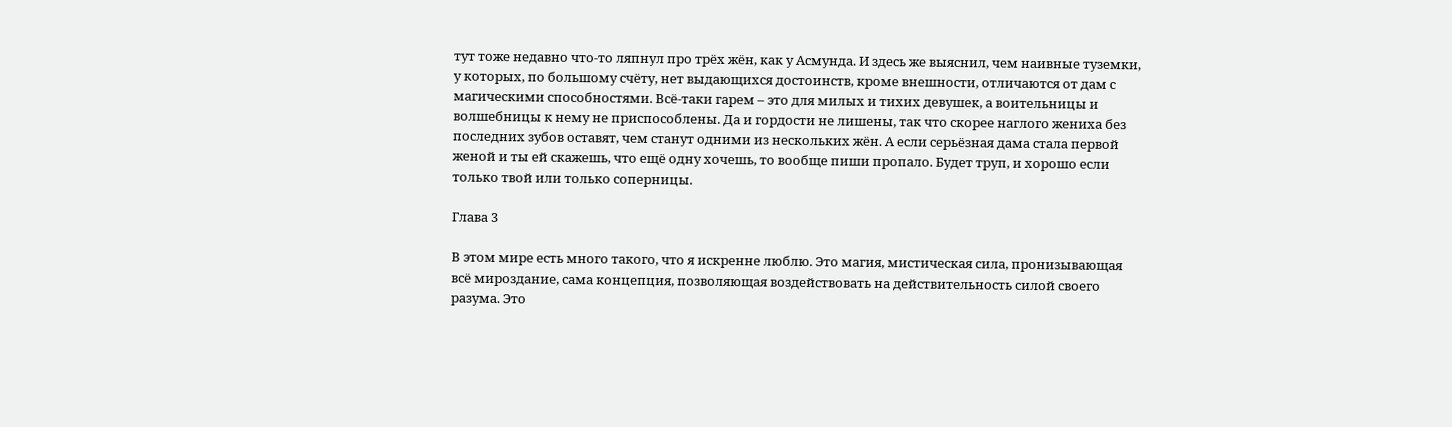тут тоже недавно что-то ляпнул про трёх жён, как у Асмунда. И здесь же выяснил, чем наивные туземки, у которых, по большому счёту, нет выдающихся достоинств, кроме внешности, отличаются от дам с магическими способностями. Всё-таки гарем – это для милых и тихих девушек, а воительницы и волшебницы к нему не приспособлены. Да и гордости не лишены, так что скорее наглого жениха без последних зубов оставят, чем станут одними из нескольких жён. А если серьёзная дама стала первой женой и ты ей скажешь, что ещё одну хочешь, то вообще пиши пропало. Будет труп, и хорошо если только твой или только соперницы.

Глава 3

В этом мире есть много такого, что я искренне люблю. Это магия, мистическая сила, пронизывающая всё мироздание, сама концепция, позволяющая воздействовать на действительность силой своего разума. Это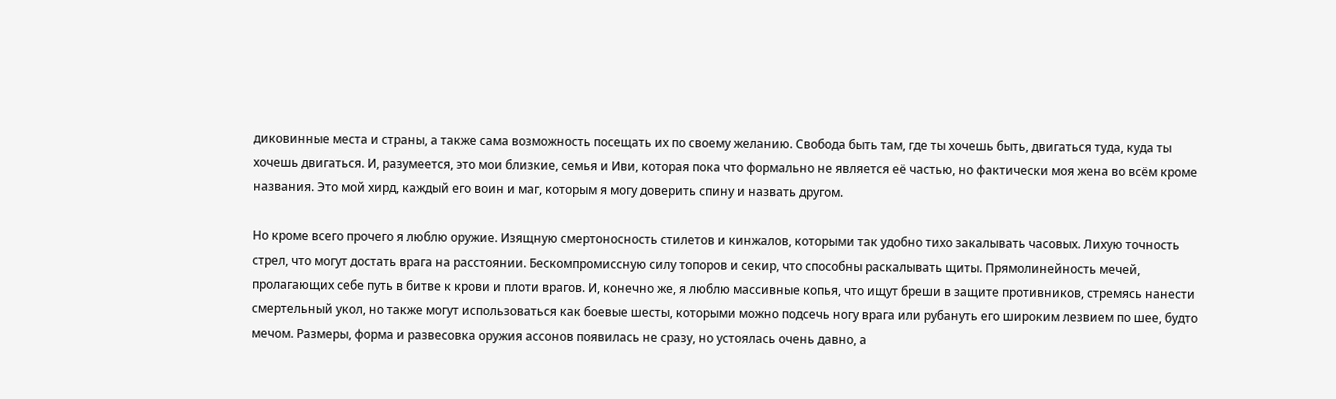диковинные места и страны, а также сама возможность посещать их по своему желанию. Свобода быть там, где ты хочешь быть, двигаться туда, куда ты хочешь двигаться. И, разумеется, это мои близкие, семья и Иви, которая пока что формально не является её частью, но фактически моя жена во всём кроме названия. Это мой хирд, каждый его воин и маг, которым я могу доверить спину и назвать другом.

Но кроме всего прочего я люблю оружие. Изящную смертоносность стилетов и кинжалов, которыми так удобно тихо закалывать часовых. Лихую точность стрел, что могут достать врага на расстоянии. Бескомпромиссную силу топоров и секир, что способны раскалывать щиты. Прямолинейность мечей, пролагающих себе путь в битве к крови и плоти врагов. И, конечно же, я люблю массивные копья, что ищут бреши в защите противников, стремясь нанести смертельный укол, но также могут использоваться как боевые шесты, которыми можно подсечь ногу врага или рубануть его широким лезвием по шее, будто мечом. Размеры, форма и развесовка оружия ассонов появилась не сразу, но устоялась очень давно, а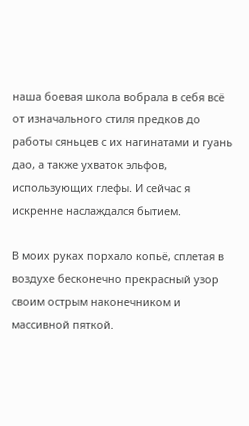наша боевая школа вобрала в себя всё от изначального стиля предков до работы сяньцев с их нагинатами и гуань дао, а также ухваток эльфов, использующих глефы. И сейчас я искренне наслаждался бытием.

В моих руках порхало копьё, сплетая в воздухе бесконечно прекрасный узор своим острым наконечником и массивной пяткой.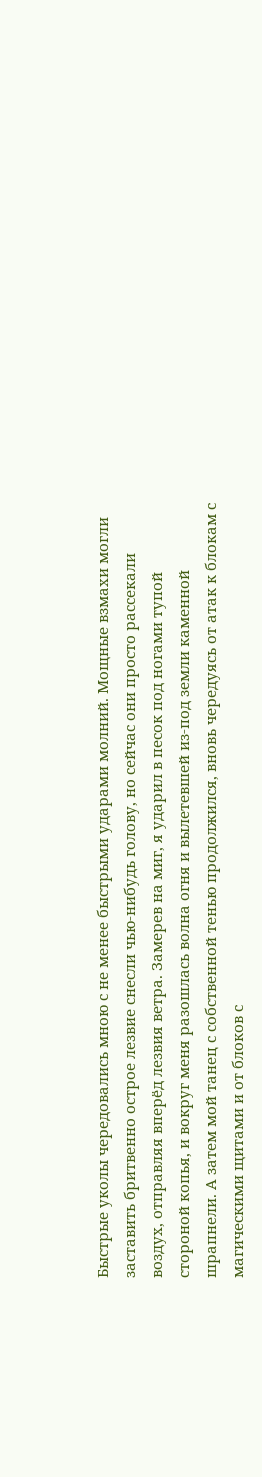Быстрые уколы чередовались мною с не менее быстрыми ударами молний. Мощные взмахи могли заставить бритвенно острое лезвие снесли чью-нибудь голову, но сейчас они просто рассекали воздух, отправляя вперёд лезвия ветра. Замерев на миг, я ударил в песок под ногами тупой стороной копья, и вокруг меня разошлась волна огня и вылетевшей из-под земли каменной шрапнели. А затем мой танец с собственной тенью продолжился, вновь чередуясь от атак к блокам с магическими щитами и от блоков с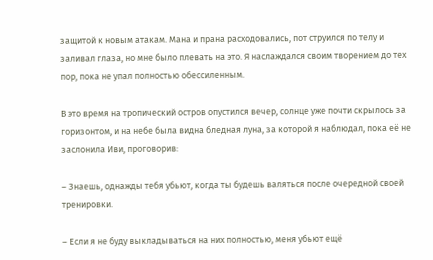защитой к новым атакам. Мана и прана расходовались, пот струился по телу и заливал глаза, но мне было плевать на это. Я наслаждался своим творением до тех пор, пока не упал полностью обессиленным.

В это время на тропический остров опустился вечер, солнце уже почти скрылось за горизонтом, и на небе была видна бледная луна, за которой я наблюдал, пока её не заслонила Иви, проговорив:

– Знаешь, однажды тебя убьют, когда ты будешь валяться после очередной своей тренировки.

– Если я не буду выкладываться на них полностью, меня убьют ещё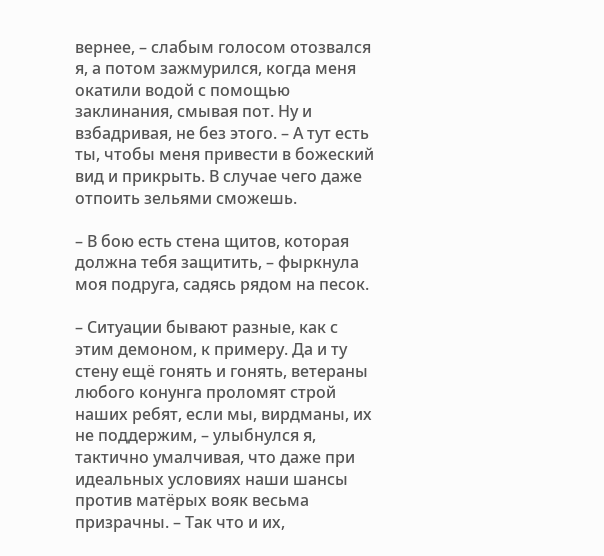вернее, – слабым голосом отозвался я, а потом зажмурился, когда меня окатили водой с помощью заклинания, смывая пот. Ну и взбадривая, не без этого. – А тут есть ты, чтобы меня привести в божеский вид и прикрыть. В случае чего даже отпоить зельями сможешь.

– В бою есть стена щитов, которая должна тебя защитить, – фыркнула моя подруга, садясь рядом на песок.

– Ситуации бывают разные, как с этим демоном, к примеру. Да и ту стену ещё гонять и гонять, ветераны любого конунга проломят строй наших ребят, если мы, вирдманы, их не поддержим, – улыбнулся я, тактично умалчивая, что даже при идеальных условиях наши шансы против матёрых вояк весьма призрачны. – Так что и их,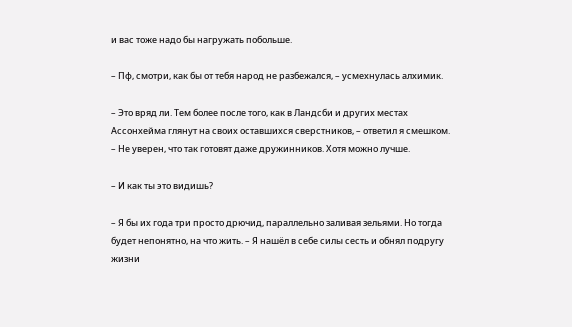и вас тоже надо бы нагружать побольше.

– Пф, смотри, как бы от тебя народ не разбежался, – усмехнулась алхимик.

– Это вряд ли. Тем более после того, как в Ландсби и других местах Ассонхейма глянут на своих оставшихся сверстников, – ответил я смешком. – Не уверен, что так готовят даже дружинников. Хотя можно лучше.

– И как ты это видишь?

– Я бы их года три просто дрючид, параллельно заливая зельями. Но тогда будет непонятно, на что жить. – Я нашёл в себе силы сесть и обнял подругу жизни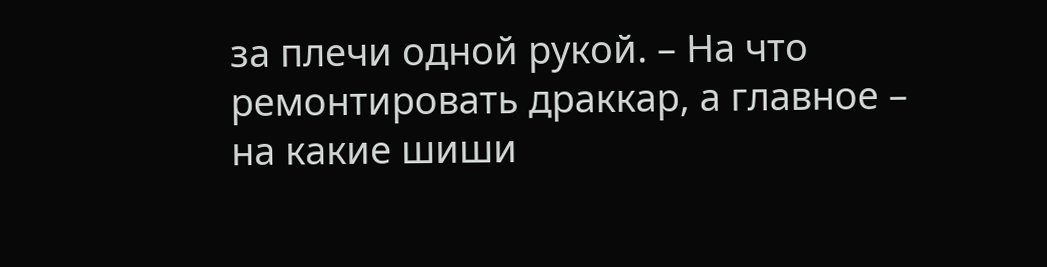за плечи одной рукой. – На что ремонтировать драккар, а главное – на какие шиши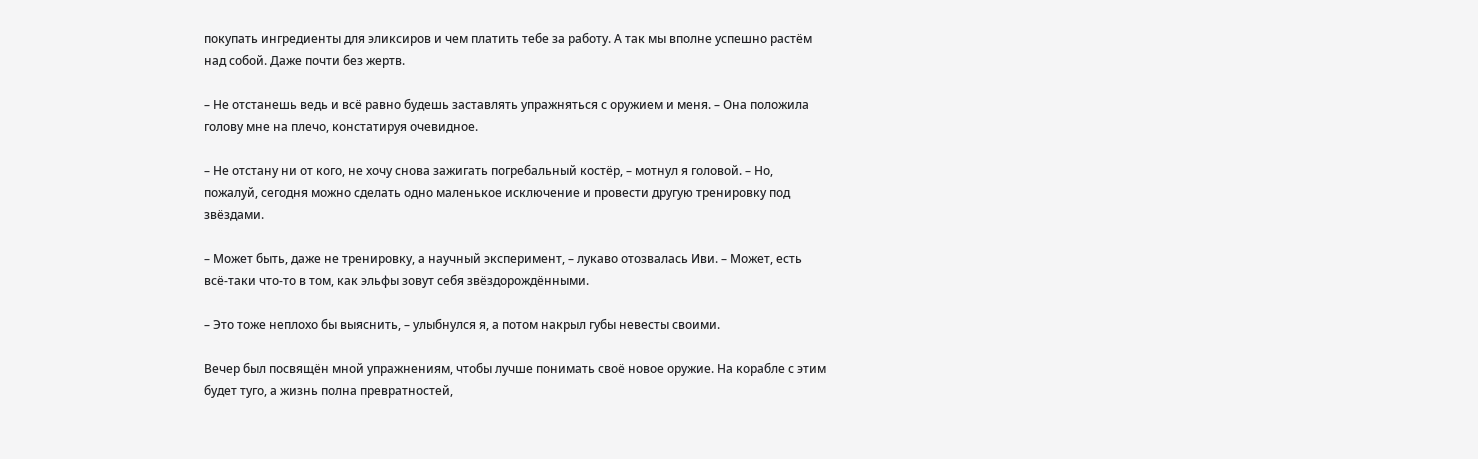покупать ингредиенты для эликсиров и чем платить тебе за работу. А так мы вполне успешно растём над собой. Даже почти без жертв.

– Не отстанешь ведь и всё равно будешь заставлять упражняться с оружием и меня. – Она положила голову мне на плечо, констатируя очевидное.

– Не отстану ни от кого, не хочу снова зажигать погребальный костёр, – мотнул я головой. – Но, пожалуй, сегодня можно сделать одно маленькое исключение и провести другую тренировку под звёздами.

– Может быть, даже не тренировку, а научный эксперимент, – лукаво отозвалась Иви. – Может, есть всё-таки что-то в том, как эльфы зовут себя звёздорождёнными.

– Это тоже неплохо бы выяснить, – улыбнулся я, а потом накрыл губы невесты своими.

Вечер был посвящён мной упражнениям, чтобы лучше понимать своё новое оружие. На корабле с этим будет туго, а жизнь полна превратностей,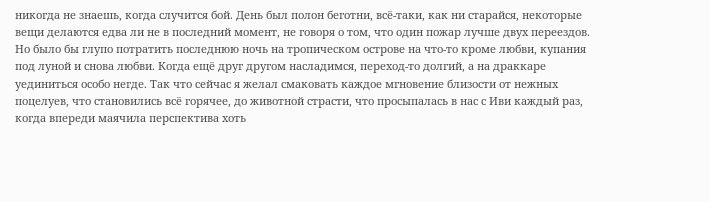никогда не знаешь, когда случится бой. День был полон беготни, всё-таки, как ни старайся, некоторые вещи делаются едва ли не в последний момент, не говоря о том, что один пожар лучше двух переездов. Но было бы глупо потратить последнюю ночь на тропическом острове на что-то кроме любви, купания под луной и снова любви. Когда ещё друг другом насладимся, переход-то долгий, а на драккаре уединиться особо негде. Так что сейчас я желал смаковать каждое мгновение близости от нежных поцелуев, что становились всё горячее, до животной страсти, что просыпалась в нас с Иви каждый раз, когда впереди маячила перспектива хоть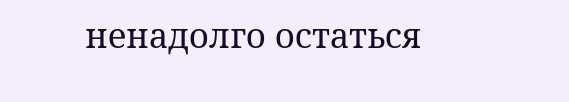ненадолго остаться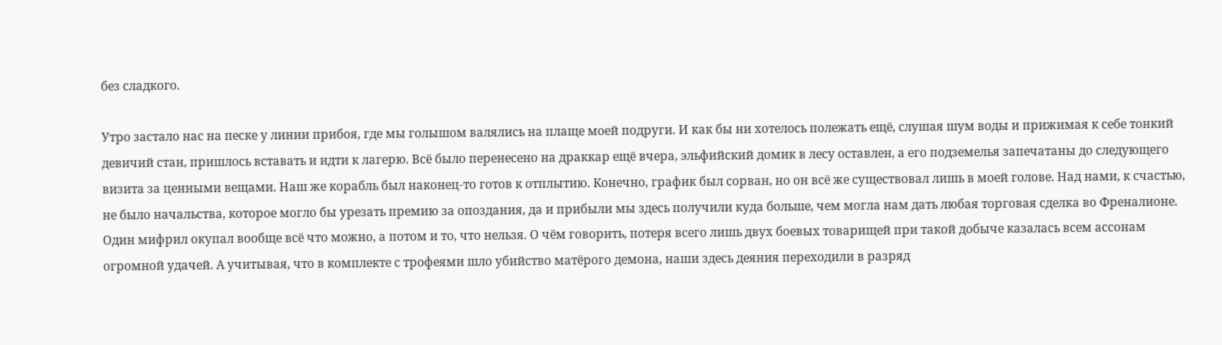без сладкого.

Утро застало нас на песке у линии прибоя, где мы голышом валялись на плаще моей подруги. И как бы ни хотелось полежать ещё, слушая шум воды и прижимая к себе тонкий девичий стан, пришлось вставать и идти к лагерю. Всё было перенесено на драккар ещё вчера, эльфийский домик в лесу оставлен, а его подземелья запечатаны до следующего визита за ценными вещами. Наш же корабль был наконец-то готов к отплытию. Конечно, график был сорван, но он всё же существовал лишь в моей голове. Над нами, к счастью, не было начальства, которое могло бы урезать премию за опоздания, да и прибыли мы здесь получили куда больше, чем могла нам дать любая торговая сделка во Френалионе. Один мифрил окупал вообще всё что можно, а потом и то, что нельзя. О чём говорить, потеря всего лишь двух боевых товарищей при такой добыче казалась всем ассонам огромной удачей. А учитывая, что в комплекте с трофеями шло убийство матёрого демона, наши здесь деяния переходили в разряд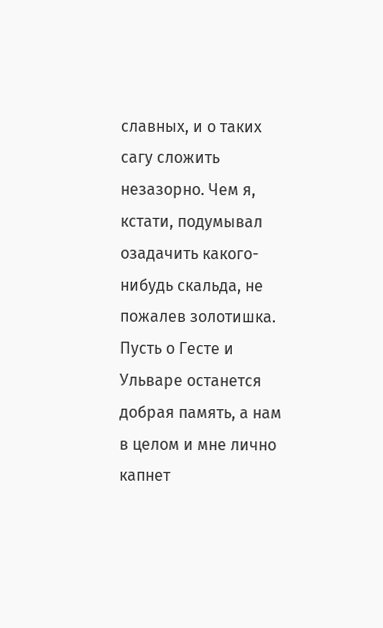славных, и о таких сагу сложить незазорно. Чем я, кстати, подумывал озадачить какого-нибудь скальда, не пожалев золотишка. Пусть о Гесте и Ульваре останется добрая память, а нам в целом и мне лично капнет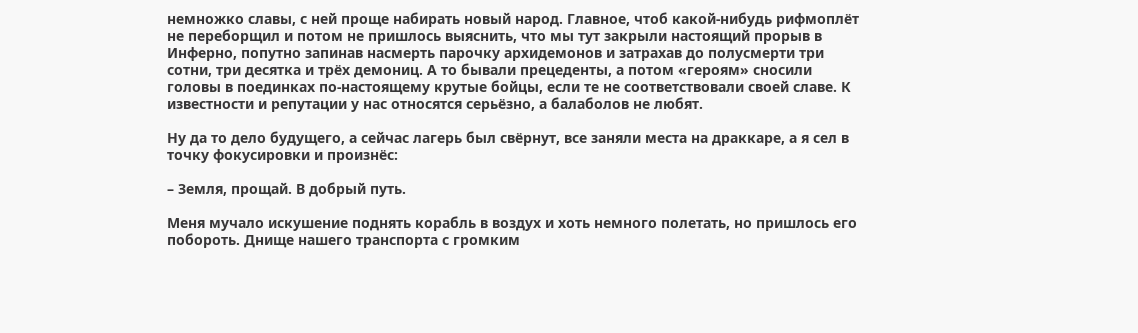немножко славы, с ней проще набирать новый народ. Главное, чтоб какой-нибудь рифмоплёт не переборщил и потом не пришлось выяснить, что мы тут закрыли настоящий прорыв в Инферно, попутно запинав насмерть парочку архидемонов и затрахав до полусмерти три сотни, три десятка и трёх демониц. А то бывали прецеденты, а потом «героям» сносили головы в поединках по-настоящему крутые бойцы, если те не соответствовали своей славе. К известности и репутации у нас относятся серьёзно, а балаболов не любят.

Ну да то дело будущего, а сейчас лагерь был свёрнут, все заняли места на драккаре, а я сел в точку фокусировки и произнёс:

– Земля, прощай. В добрый путь.

Меня мучало искушение поднять корабль в воздух и хоть немного полетать, но пришлось его побороть. Днище нашего транспорта с громким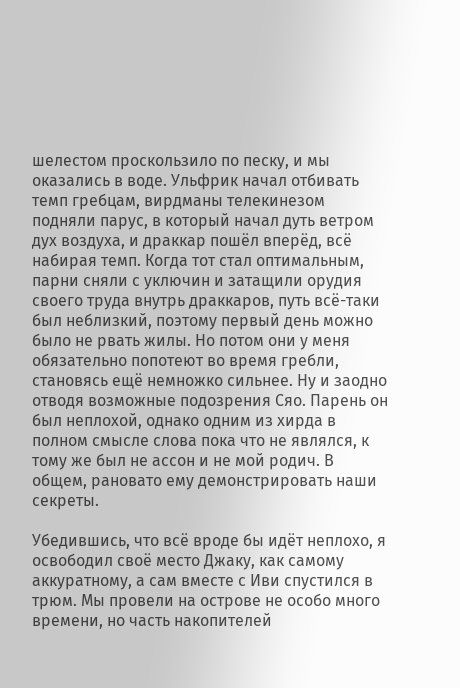шелестом проскользило по песку, и мы оказались в воде. Ульфрик начал отбивать темп гребцам, вирдманы телекинезом подняли парус, в который начал дуть ветром дух воздуха, и драккар пошёл вперёд, всё набирая темп. Когда тот стал оптимальным, парни сняли с уключин и затащили орудия своего труда внутрь драккаров, путь всё-таки был неблизкий, поэтому первый день можно было не рвать жилы. Но потом они у меня обязательно попотеют во время гребли, становясь ещё немножко сильнее. Ну и заодно отводя возможные подозрения Сяо. Парень он был неплохой, однако одним из хирда в полном смысле слова пока что не являлся, к тому же был не ассон и не мой родич. В общем, рановато ему демонстрировать наши секреты.

Убедившись, что всё вроде бы идёт неплохо, я освободил своё место Джаку, как самому аккуратному, а сам вместе с Иви спустился в трюм. Мы провели на острове не особо много времени, но часть накопителей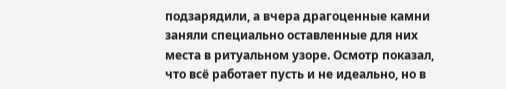подзарядили, а вчера драгоценные камни заняли специально оставленные для них места в ритуальном узоре. Осмотр показал, что всё работает пусть и не идеально, но в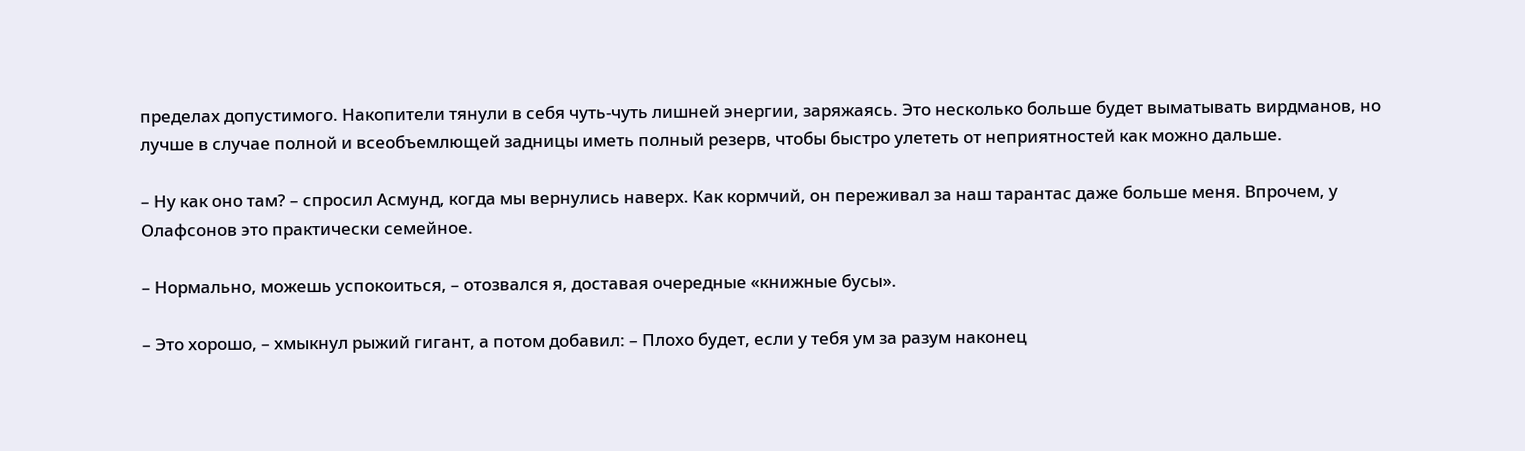пределах допустимого. Накопители тянули в себя чуть-чуть лишней энергии, заряжаясь. Это несколько больше будет выматывать вирдманов, но лучше в случае полной и всеобъемлющей задницы иметь полный резерв, чтобы быстро улететь от неприятностей как можно дальше.

– Ну как оно там? – спросил Асмунд, когда мы вернулись наверх. Как кормчий, он переживал за наш тарантас даже больше меня. Впрочем, у Олафсонов это практически семейное.

– Нормально, можешь успокоиться, – отозвался я, доставая очередные «книжные бусы».

– Это хорошо, – хмыкнул рыжий гигант, а потом добавил: – Плохо будет, если у тебя ум за разум наконец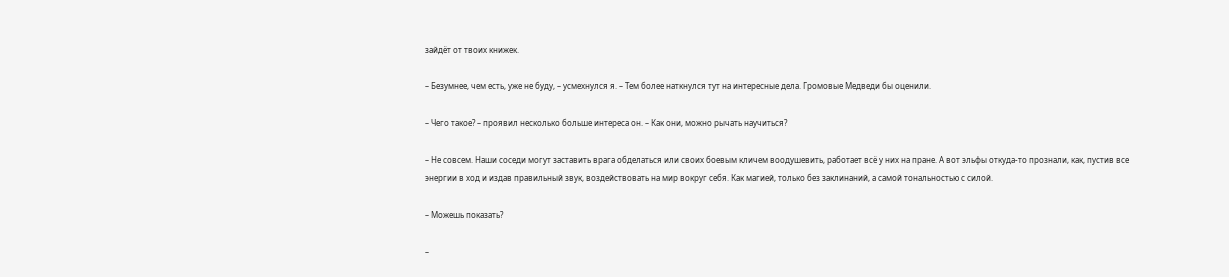зайдёт от твоих книжек.

– Безумнее, чем есть, уже не буду, – усмехнулся я. – Тем более наткнулся тут на интересные дела. Громовые Медведи бы оценили.

– Чего такое? – проявил несколько больше интереса он. – Как они, можно рычать научиться?

– Не совсем. Наши соседи могут заставить врага обделаться или своих боевым кличем воодушевить, работает всё у них на пране. А вот эльфы откуда-то прознали, как, пустив все энергии в ход и издав правильный звук, воздействовать на мир вокруг себя. Как магией, только без заклинаний, а самой тональностью с силой.

– Можешь показать?

–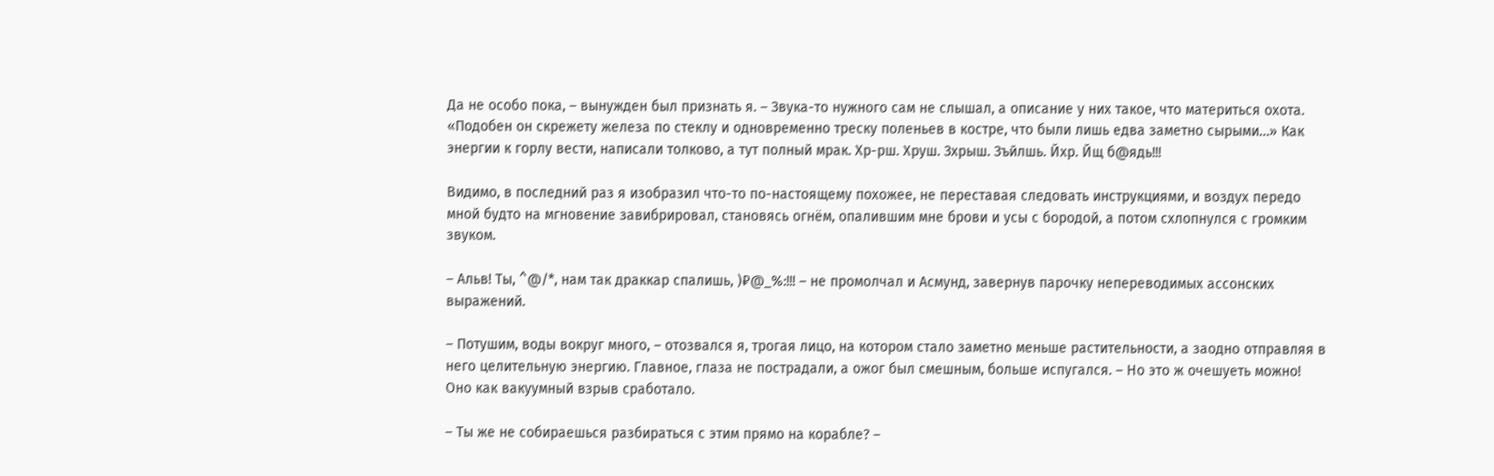Да не особо пока, – вынужден был признать я. – Звука-то нужного сам не слышал, а описание у них такое, что материться охота. «Подобен он скрежету железа по стеклу и одновременно треску поленьев в костре, что были лишь едва заметно сырыми…» Как энергии к горлу вести, написали толково, а тут полный мрак. Хр-рш. Хруш. Зхрыш. Зъйлшь. Йхр. Йщ б@ядь!!!

Видимо, в последний раз я изобразил что-то по-настоящему похожее, не переставая следовать инструкциями, и воздух передо мной будто на мгновение завибрировал, становясь огнём, опалившим мне брови и усы с бородой, а потом схлопнулся с громким звуком.

– Альв! Ты, ^@/*, нам так драккар спалишь, )₽@_%:!!! – не промолчал и Асмунд, завернув парочку непереводимых ассонских выражений.

– Потушим, воды вокруг много, – отозвался я, трогая лицо, на котором стало заметно меньше растительности, а заодно отправляя в него целительную энергию. Главное, глаза не пострадали, а ожог был смешным, больше испугался. – Но это ж очешуеть можно! Оно как вакуумный взрыв сработало.

– Ты же не собираешься разбираться с этим прямо на корабле? –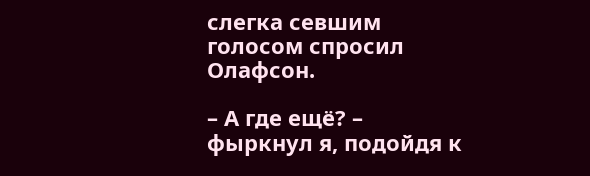слегка севшим голосом спросил Олафсон.

– А где ещё? – фыркнул я, подойдя к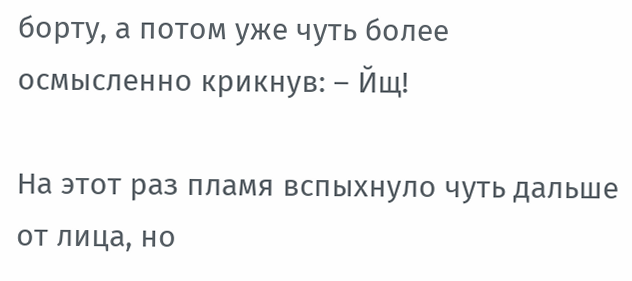борту, а потом уже чуть более осмысленно крикнув: – Йщ!

На этот раз пламя вспыхнуло чуть дальше от лица, но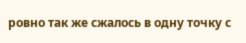ровно так же сжалось в одну точку с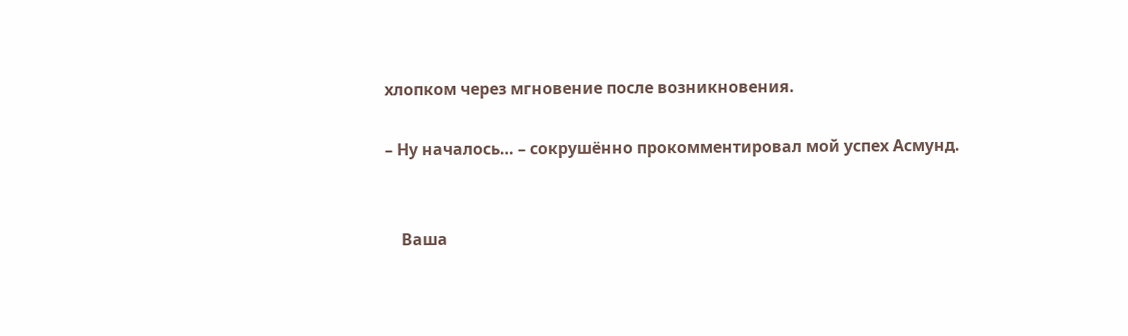хлопком через мгновение после возникновения.

– Ну началось… – сокрушённо прокомментировал мой успех Асмунд.


    Ваша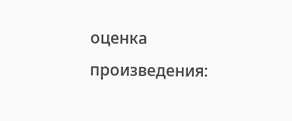оценка произведения: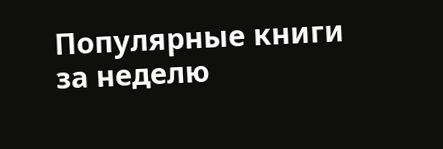Популярные книги за неделю